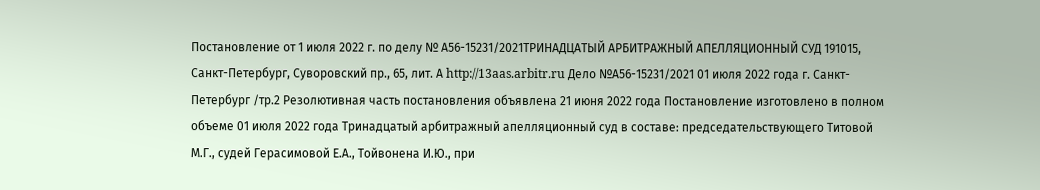Постановление от 1 июля 2022 г. по делу № А56-15231/2021ТРИНАДЦАТЫЙ АРБИТРАЖНЫЙ АПЕЛЛЯЦИОННЫЙ СУД 191015, Санкт-Петербург, Суворовский пр., 65, лит. А http://13aas.arbitr.ru Дело №А56-15231/2021 01 июля 2022 года г. Санкт-Петербург /тр.2 Резолютивная часть постановления объявлена 21 июня 2022 года Постановление изготовлено в полном объеме 01 июля 2022 года Тринадцатый арбитражный апелляционный суд в составе: председательствующего Титовой М.Г., судей Герасимовой Е.А., Тойвонена И.Ю., при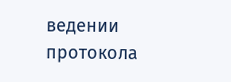ведении протокола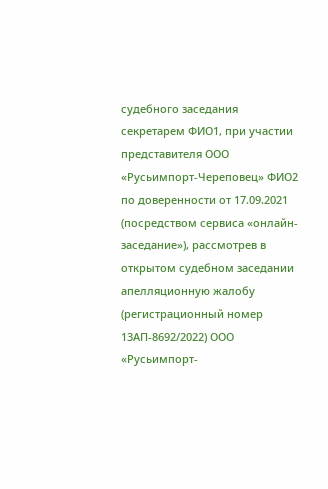судебного заседания секретарем ФИО1, при участии представителя ООО «Русьимпорт-Череповец» ФИО2 по доверенности от 17.09.2021 (посредством сервиса «онлайн-заседание»), рассмотрев в открытом судебном заседании апелляционную жалобу (регистрационный номер 13АП-8692/2022) ООО «Русьимпорт-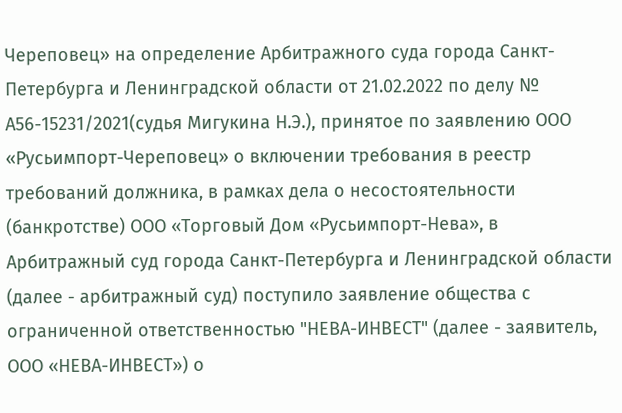Череповец» на определение Арбитражного суда города Санкт-Петербурга и Ленинградской области от 21.02.2022 по делу № А56-15231/2021(судья Мигукина Н.Э.), принятое по заявлению ООО «Русьимпорт-Череповец» о включении требования в реестр требований должника, в рамках дела о несостоятельности (банкротстве) ООО «Торговый Дом «Русьимпорт-Нева», в Арбитражный суд города Санкт-Петербурга и Ленинградской области (далее - арбитражный суд) поступило заявление общества с ограниченной ответственностью "НЕВА-ИНВЕСТ" (далее - заявитель, ООО «НЕВА-ИНВЕСТ») о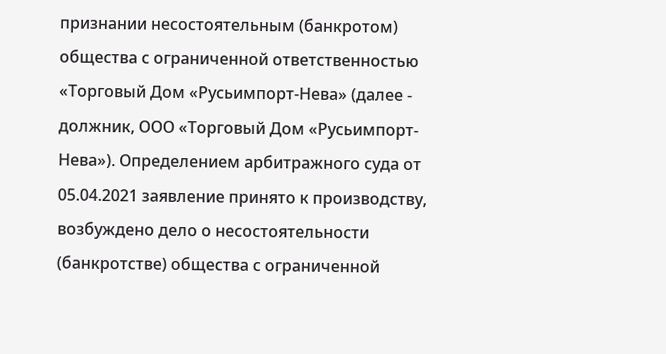признании несостоятельным (банкротом) общества с ограниченной ответственностью «Торговый Дом «Русьимпорт-Нева» (далее - должник, ООО «Торговый Дом «Русьимпорт-Нева»). Определением арбитражного суда от 05.04.2021 заявление принято к производству, возбуждено дело о несостоятельности (банкротстве) общества с ограниченной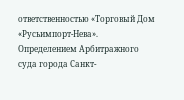ответственностью «Торговый Дом «Русьимпорт-Нева». Определением Арбитражного суда города Санкт-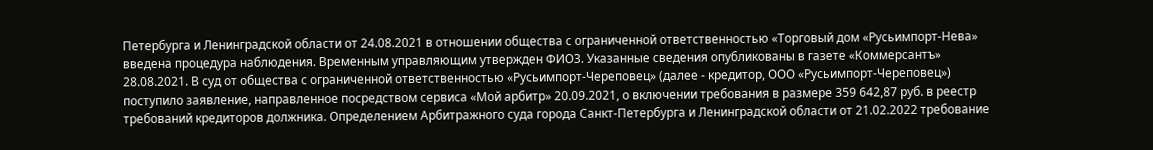Петербурга и Ленинградской области от 24.08.2021 в отношении общества с ограниченной ответственностью «Торговый дом «Русьимпорт-Нева» введена процедура наблюдения. Временным управляющим утвержден ФИО3. Указанные сведения опубликованы в газете «Коммерсантъ» 28.08.2021. В суд от общества с ограниченной ответственностью «Русьимпорт-Череповец» (далее - кредитор, ООО «Русьимпорт-Череповец») поступило заявление, направленное посредством сервиса «Мой арбитр» 20.09.2021, о включении требования в размере 359 642,87 руб. в реестр требований кредиторов должника. Определением Арбитражного суда города Санкт-Петербурга и Ленинградской области от 21.02.2022 требование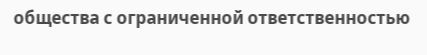общества с ограниченной ответственностью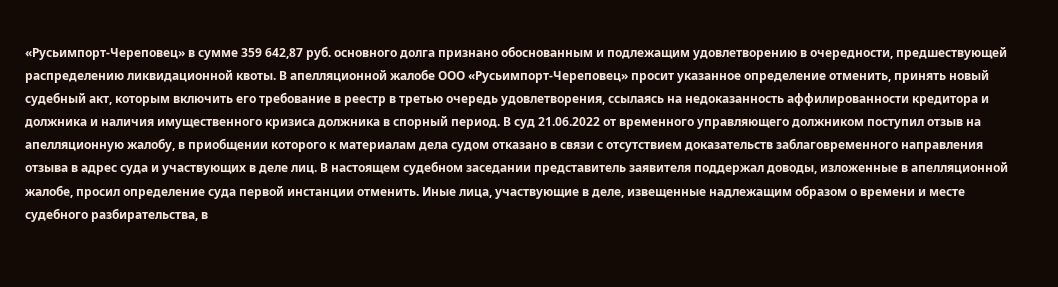«Русьимпорт-Череповец» в сумме 359 642,87 руб. основного долга признано обоснованным и подлежащим удовлетворению в очередности, предшествующей распределению ликвидационной квоты. В апелляционной жалобе ООО «Русьимпорт-Череповец» просит указанное определение отменить, принять новый судебный акт, которым включить его требование в реестр в третью очередь удовлетворения, ссылаясь на недоказанность аффилированности кредитора и должника и наличия имущественного кризиса должника в спорный период. В суд 21.06.2022 от временного управляющего должником поступил отзыв на апелляционную жалобу, в приобщении которого к материалам дела судом отказано в связи с отсутствием доказательств заблаговременного направления отзыва в адрес суда и участвующих в деле лиц. В настоящем судебном заседании представитель заявителя поддержал доводы, изложенные в апелляционной жалобе, просил определение суда первой инстанции отменить. Иные лица, участвующие в деле, извещенные надлежащим образом о времени и месте судебного разбирательства, в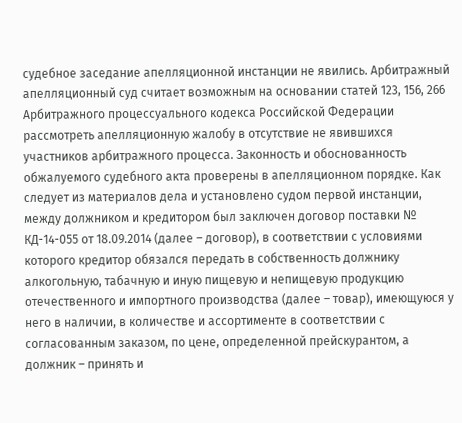судебное заседание апелляционной инстанции не явились. Арбитражный апелляционный суд считает возможным на основании статей 123, 156, 266 Арбитражного процессуального кодекса Российской Федерации рассмотреть апелляционную жалобу в отсутствие не явившихся участников арбитражного процесса. Законность и обоснованность обжалуемого судебного акта проверены в апелляционном порядке. Как следует из материалов дела и установлено судом первой инстанции, между должником и кредитором был заключен договор поставки № КД-14-055 от 18.09.2014 (далее – договор), в соответствии с условиями которого кредитор обязался передать в собственность должнику алкогольную, табачную и иную пищевую и непищевую продукцию отечественного и импортного производства (далее – товар), имеющуюся у него в наличии, в количестве и ассортименте в соответствии с согласованным заказом, по цене, определенной прейскурантом, а должник – принять и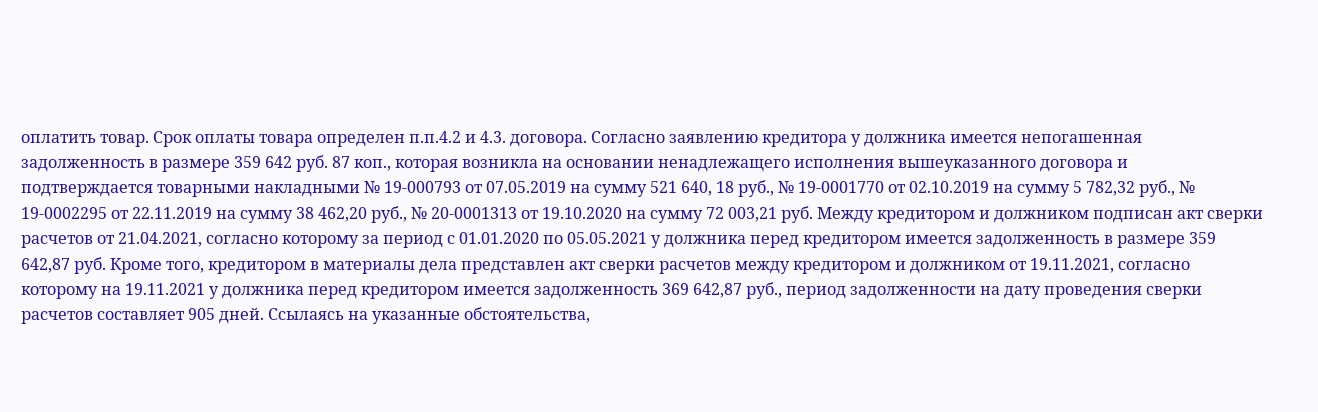оплатить товар. Срок оплаты товара определен п.п.4.2 и 4.3. договора. Согласно заявлению кредитора у должника имеется непогашенная задолженность в размере 359 642 руб. 87 коп., которая возникла на основании ненадлежащего исполнения вышеуказанного договора и подтверждается товарными накладными № 19-000793 от 07.05.2019 на сумму 521 640, 18 руб., № 19-0001770 от 02.10.2019 на сумму 5 782,32 руб., № 19-0002295 от 22.11.2019 на сумму 38 462,20 руб., № 20-0001313 от 19.10.2020 на сумму 72 003,21 руб. Между кредитором и должником подписан акт сверки расчетов от 21.04.2021, согласно которому за период с 01.01.2020 по 05.05.2021 у должника перед кредитором имеется задолженность в размере 359 642,87 руб. Кроме того, кредитором в материалы дела представлен акт сверки расчетов между кредитором и должником от 19.11.2021, согласно которому на 19.11.2021 у должника перед кредитором имеется задолженность 369 642,87 руб., период задолженности на дату проведения сверки расчетов составляет 905 дней. Ссылаясь на указанные обстоятельства,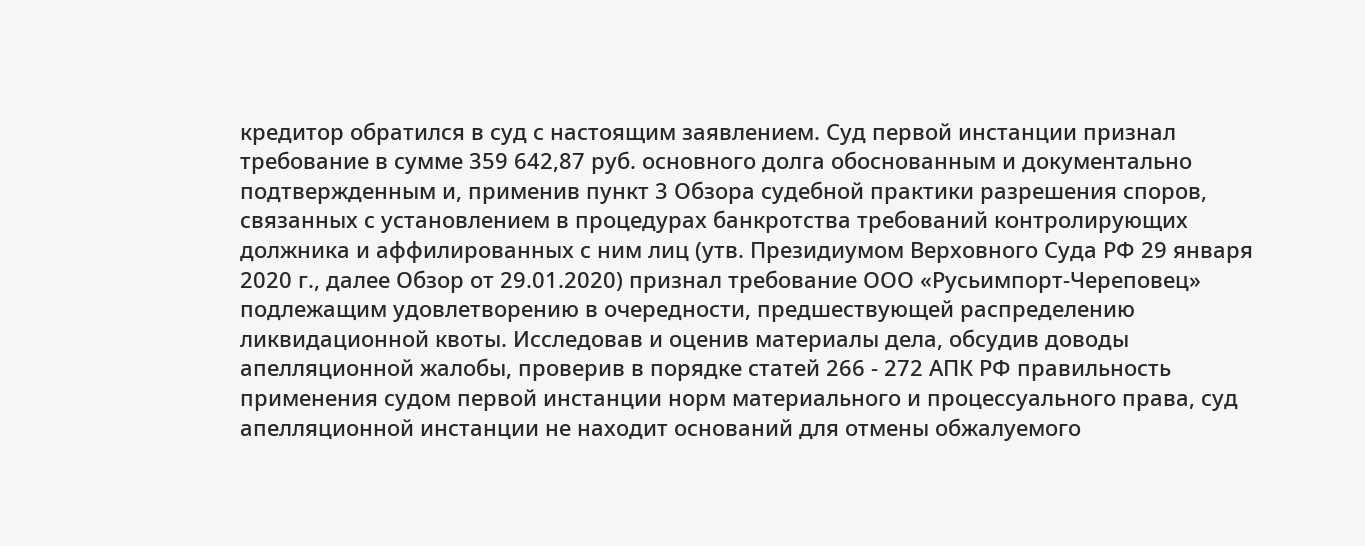кредитор обратился в суд с настоящим заявлением. Суд первой инстанции признал требование в сумме 359 642,87 руб. основного долга обоснованным и документально подтвержденным и, применив пункт 3 Обзора судебной практики разрешения споров, связанных с установлением в процедурах банкротства требований контролирующих должника и аффилированных с ним лиц (утв. Президиумом Верховного Суда РФ 29 января 2020 г., далее Обзор от 29.01.2020) признал требование ООО «Русьимпорт-Череповец» подлежащим удовлетворению в очередности, предшествующей распределению ликвидационной квоты. Исследовав и оценив материалы дела, обсудив доводы апелляционной жалобы, проверив в порядке статей 266 - 272 АПК РФ правильность применения судом первой инстанции норм материального и процессуального права, суд апелляционной инстанции не находит оснований для отмены обжалуемого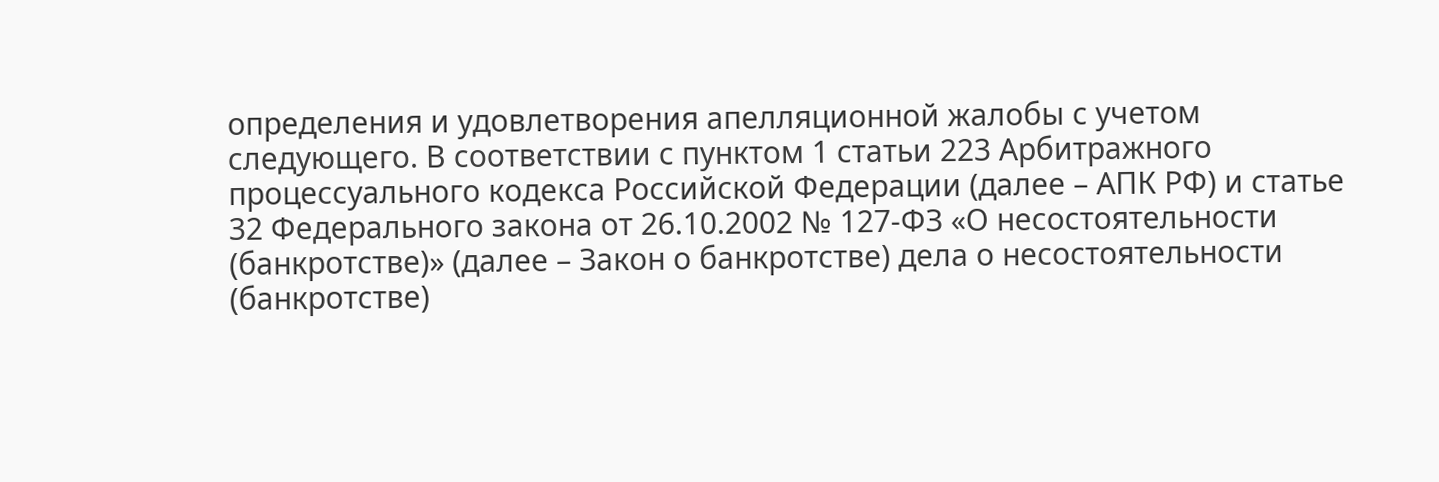определения и удовлетворения апелляционной жалобы с учетом следующего. В соответствии с пунктом 1 статьи 223 Арбитражного процессуального кодекса Российской Федерации (далее – АПК РФ) и статье 32 Федерального закона от 26.10.2002 № 127-ФЗ «О несостоятельности (банкротстве)» (далее – Закон о банкротстве) дела о несостоятельности (банкротстве)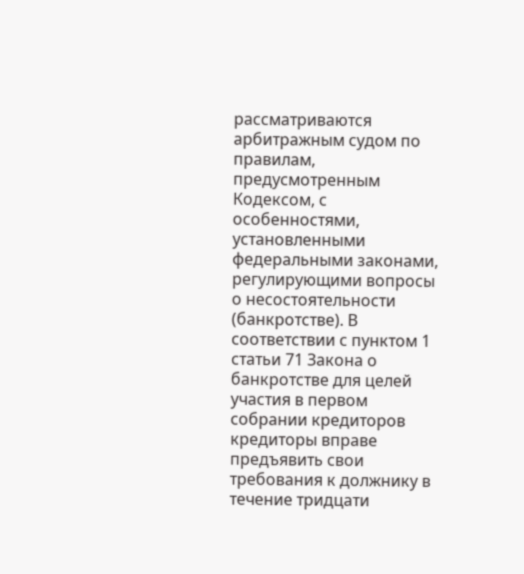рассматриваются арбитражным судом по правилам, предусмотренным Кодексом, с особенностями, установленными федеральными законами, регулирующими вопросы о несостоятельности (банкротстве). В соответствии с пунктом 1 статьи 71 Закона о банкротстве для целей участия в первом собрании кредиторов кредиторы вправе предъявить свои требования к должнику в течение тридцати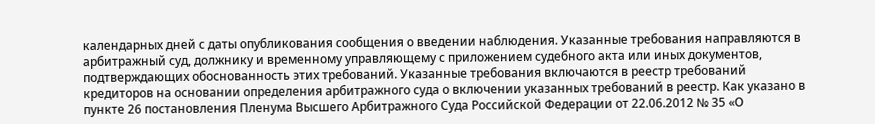календарных дней с даты опубликования сообщения о введении наблюдения. Указанные требования направляются в арбитражный суд, должнику и временному управляющему с приложением судебного акта или иных документов, подтверждающих обоснованность этих требований. Указанные требования включаются в реестр требований кредиторов на основании определения арбитражного суда о включении указанных требований в реестр. Как указано в пункте 26 постановления Пленума Высшего Арбитражного Суда Российской Федерации от 22.06.2012 № 35 «О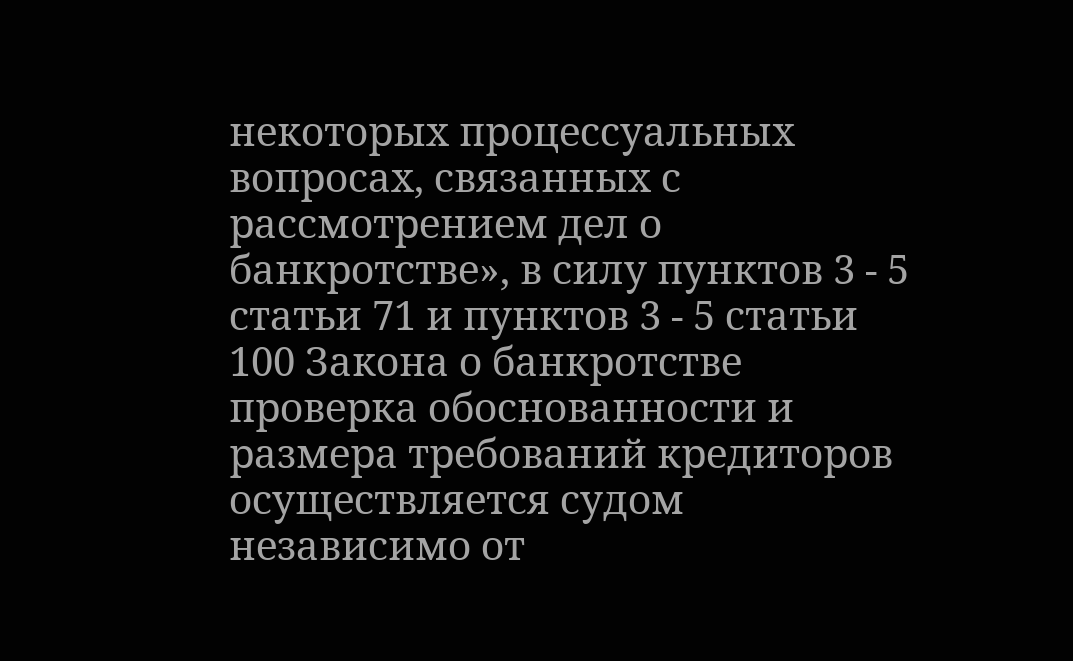некоторых процессуальных вопросах, связанных с рассмотрением дел о банкротстве», в силу пунктов 3 - 5 статьи 71 и пунктов 3 - 5 статьи 100 Закона о банкротстве проверка обоснованности и размера требований кредиторов осуществляется судом независимо от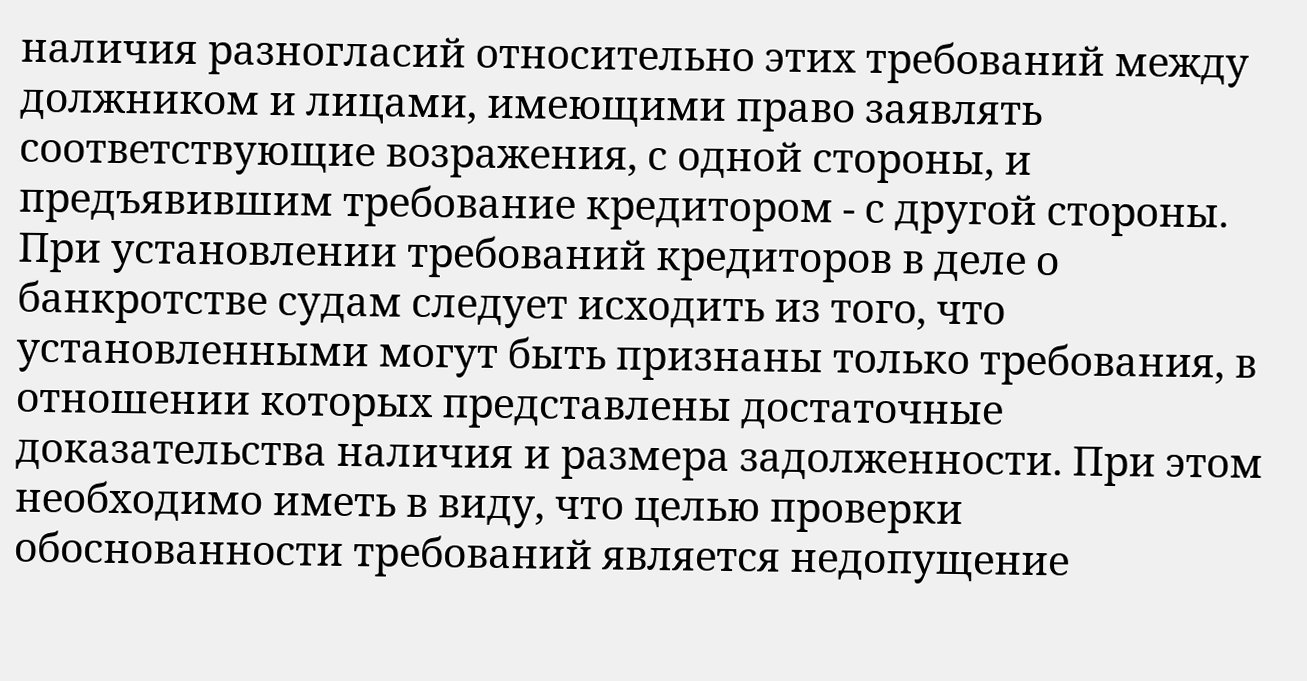наличия разногласий относительно этих требований между должником и лицами, имеющими право заявлять соответствующие возражения, с одной стороны, и предъявившим требование кредитором - с другой стороны. При установлении требований кредиторов в деле о банкротстве судам следует исходить из того, что установленными могут быть признаны только требования, в отношении которых представлены достаточные доказательства наличия и размера задолженности. При этом необходимо иметь в виду, что целью проверки обоснованности требований является недопущение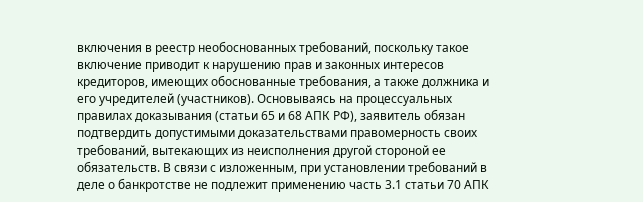включения в реестр необоснованных требований, поскольку такое включение приводит к нарушению прав и законных интересов кредиторов, имеющих обоснованные требования, а также должника и его учредителей (участников). Основываясь на процессуальных правилах доказывания (статьи 65 и 68 АПК РФ), заявитель обязан подтвердить допустимыми доказательствами правомерность своих требований, вытекающих из неисполнения другой стороной ее обязательств. В связи с изложенным, при установлении требований в деле о банкротстве не подлежит применению часть 3.1 статьи 70 АПК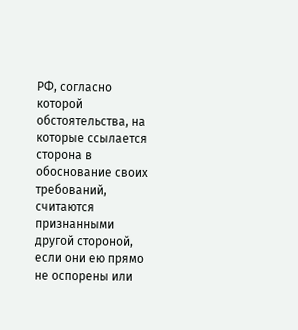РФ, согласно которой обстоятельства, на которые ссылается сторона в обоснование своих требований, считаются признанными другой стороной, если они ею прямо не оспорены или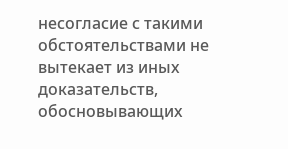несогласие с такими обстоятельствами не вытекает из иных доказательств, обосновывающих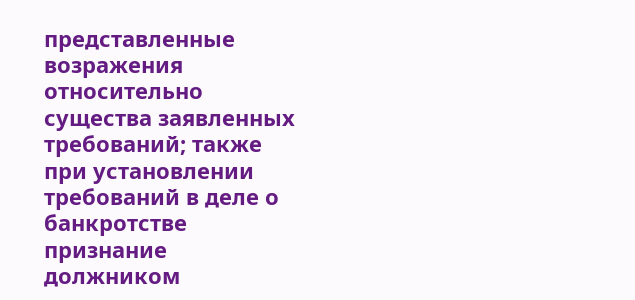представленные возражения относительно существа заявленных требований; также при установлении требований в деле о банкротстве признание должником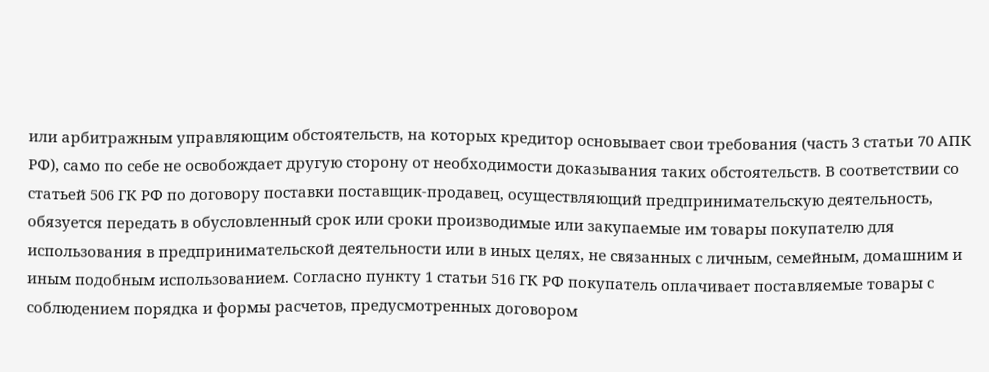или арбитражным управляющим обстоятельств, на которых кредитор основывает свои требования (часть 3 статьи 70 АПК РФ), само по себе не освобождает другую сторону от необходимости доказывания таких обстоятельств. В соответствии со статьей 506 ГК РФ по договору поставки поставщик-продавец, осуществляющий предпринимательскую деятельность, обязуется передать в обусловленный срок или сроки производимые или закупаемые им товары покупателю для использования в предпринимательской деятельности или в иных целях, не связанных с личным, семейным, домашним и иным подобным использованием. Согласно пункту 1 статьи 516 ГК РФ покупатель оплачивает поставляемые товары с соблюдением порядка и формы расчетов, предусмотренных договором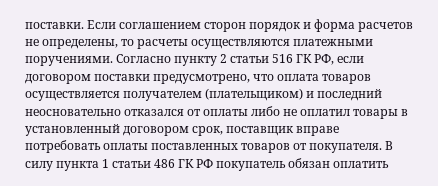поставки. Если соглашением сторон порядок и форма расчетов не определены, то расчеты осуществляются платежными поручениями. Согласно пункту 2 статьи 516 ГК РФ, если договором поставки предусмотрено, что оплата товаров осуществляется получателем (плательщиком) и последний неосновательно отказался от оплаты либо не оплатил товары в установленный договором срок, поставщик вправе потребовать оплаты поставленных товаров от покупателя. В силу пункта 1 статьи 486 ГК РФ покупатель обязан оплатить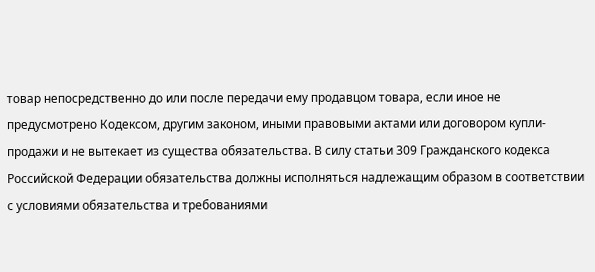товар непосредственно до или после передачи ему продавцом товара, если иное не предусмотрено Кодексом, другим законом, иными правовыми актами или договором купли-продажи и не вытекает из существа обязательства. В силу статьи 309 Гражданского кодекса Российской Федерации обязательства должны исполняться надлежащим образом в соответствии с условиями обязательства и требованиями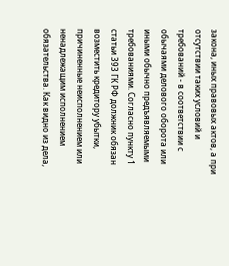закона, иных правовых актов, а при отсутствии таких условий и требований - в соответствии с обычаями делового оборота или иными обычно предъявляемыми требованиями. Согласно пункту 1 статьи 393 ГК РФ должник обязан возместить кредитору убытки, причиненные неисполнением или ненадлежащим исполнением обязательства. Как видно из дела,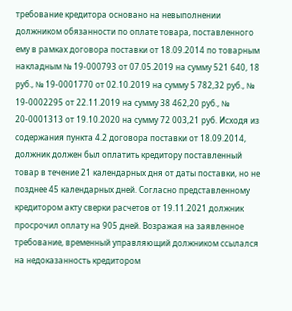требование кредитора основано на невыполнении должником обязанности по оплате товара, поставленного ему в рамках договора поставки от 18.09.2014 по товарным накладным № 19-000793 от 07.05.2019 на сумму 521 640, 18 руб., № 19-0001770 от 02.10.2019 на сумму 5 782,32 руб., № 19-0002295 от 22.11.2019 на сумму 38 462,20 руб., № 20-0001313 от 19.10.2020 на сумму 72 003,21 руб. Исходя из содержания пункта 4.2 договора поставки от 18.09.2014, должник должен был оплатить кредитору поставленный товар в течение 21 календарных дня от даты поставки, но не позднее 45 календарных дней. Согласно представленному кредитором акту сверки расчетов от 19.11.2021 должник просрочил оплату на 905 дней. Возражая на заявленное требование, временный управляющий должником ссылался на недоказанность кредитором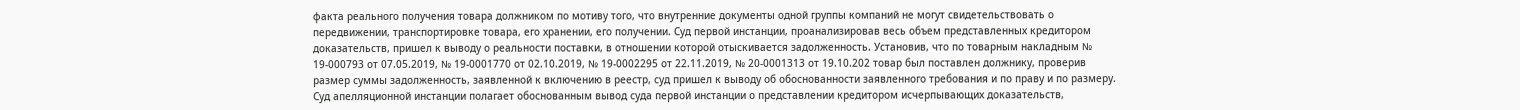факта реального получения товара должником по мотиву того, что внутренние документы одной группы компаний не могут свидетельствовать о передвижении, транспортировке товара, его хранении, его получении. Суд первой инстанции, проанализировав весь объем представленных кредитором доказательств, пришел к выводу о реальности поставки, в отношении которой отыскивается задолженность. Установив, что по товарным накладным № 19-000793 от 07.05.2019, № 19-0001770 от 02.10.2019, № 19-0002295 от 22.11.2019, № 20-0001313 от 19.10.202 товар был поставлен должнику, проверив размер суммы задолженность, заявленной к включению в реестр, суд пришел к выводу об обоснованности заявленного требования и по праву и по размеру. Суд апелляционной инстанции полагает обоснованным вывод суда первой инстанции о представлении кредитором исчерпывающих доказательств,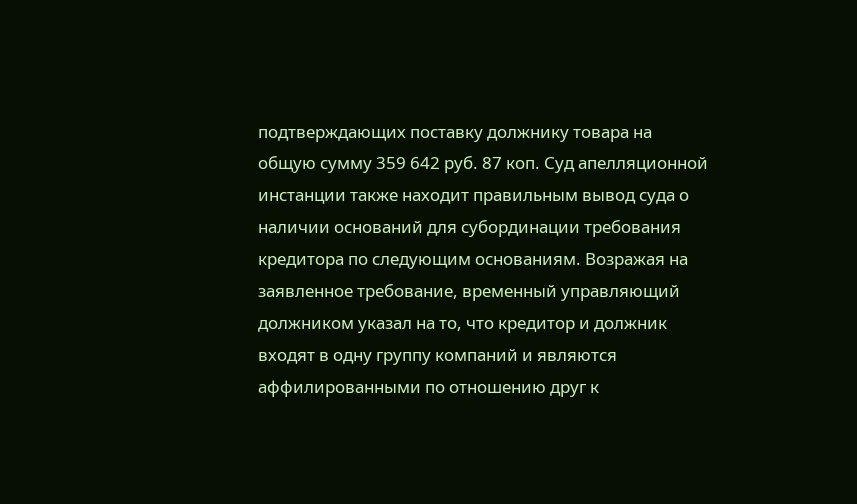подтверждающих поставку должнику товара на общую сумму 359 642 руб. 87 коп. Суд апелляционной инстанции также находит правильным вывод суда о наличии оснований для субординации требования кредитора по следующим основаниям. Возражая на заявленное требование, временный управляющий должником указал на то, что кредитор и должник входят в одну группу компаний и являются аффилированными по отношению друг к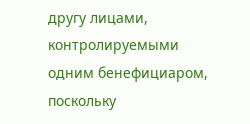другу лицами, контролируемыми одним бенефициаром, поскольку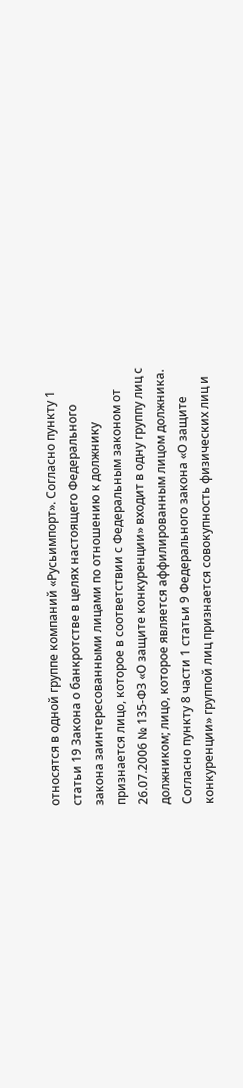относятся в одной группе компаний «Русьимпорт». Согласно пункту 1 статьи 19 Закона о банкротстве в целях настоящего Федерального закона заинтересованными лицами по отношению к должнику признается лицо, которое в соответствии с Федеральным законом от 26.07.2006 № 135-ФЗ «О защите конкуренции» входит в одну группу лиц с должником; лицо, которое является аффилированным лицом должника. Согласно пункту 8 части 1 статьи 9 Федерального закона «О защите конкуренции» группой лиц признается совокупность физических лиц и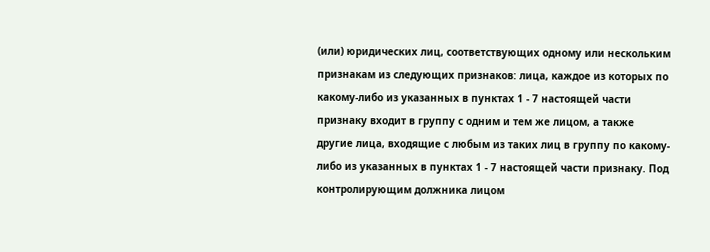(или) юридических лиц, соответствующих одному или нескольким признакам из следующих признаков: лица, каждое из которых по какому-либо из указанных в пунктах 1 - 7 настоящей части признаку входит в группу с одним и тем же лицом, а также другие лица, входящие с любым из таких лиц в группу по какому-либо из указанных в пунктах 1 - 7 настоящей части признаку. Под контролирующим должника лицом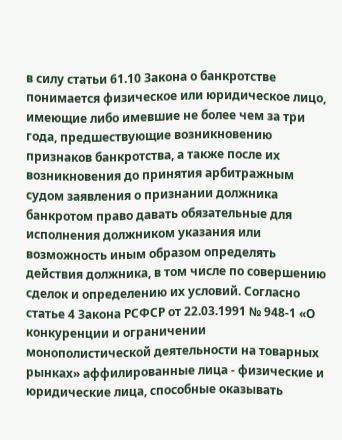в силу статьи 61.10 Закона о банкротстве понимается физическое или юридическое лицо, имеющие либо имевшие не более чем за три года, предшествующие возникновению признаков банкротства, а также после их возникновения до принятия арбитражным судом заявления о признании должника банкротом право давать обязательные для исполнения должником указания или возможность иным образом определять действия должника, в том числе по совершению сделок и определению их условий. Согласно статье 4 Закона РСФСР от 22.03.1991 № 948-1 «О конкуренции и ограничении монополистической деятельности на товарных рынках» аффилированные лица - физические и юридические лица, способные оказывать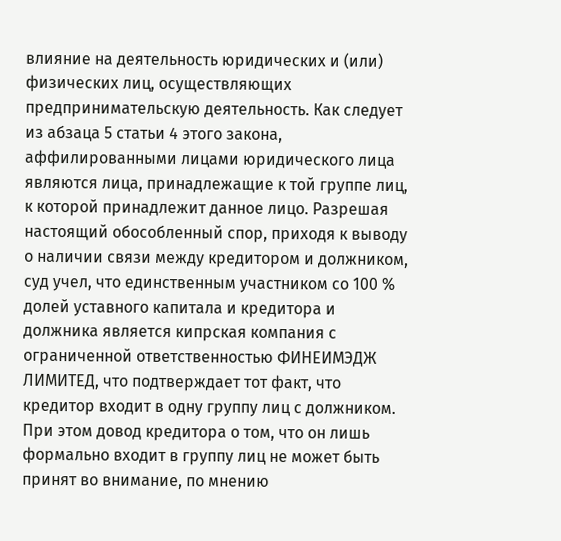влияние на деятельность юридических и (или) физических лиц, осуществляющих предпринимательскую деятельность. Как следует из абзаца 5 статьи 4 этого закона, аффилированными лицами юридического лица являются лица, принадлежащие к той группе лиц, к которой принадлежит данное лицо. Разрешая настоящий обособленный спор, приходя к выводу о наличии связи между кредитором и должником, суд учел, что единственным участником со 100 % долей уставного капитала и кредитора и должника является кипрская компания с ограниченной ответственностью ФИНЕИМЭДЖ ЛИМИТЕД, что подтверждает тот факт, что кредитор входит в одну группу лиц с должником. При этом довод кредитора о том, что он лишь формально входит в группу лиц не может быть принят во внимание, по мнению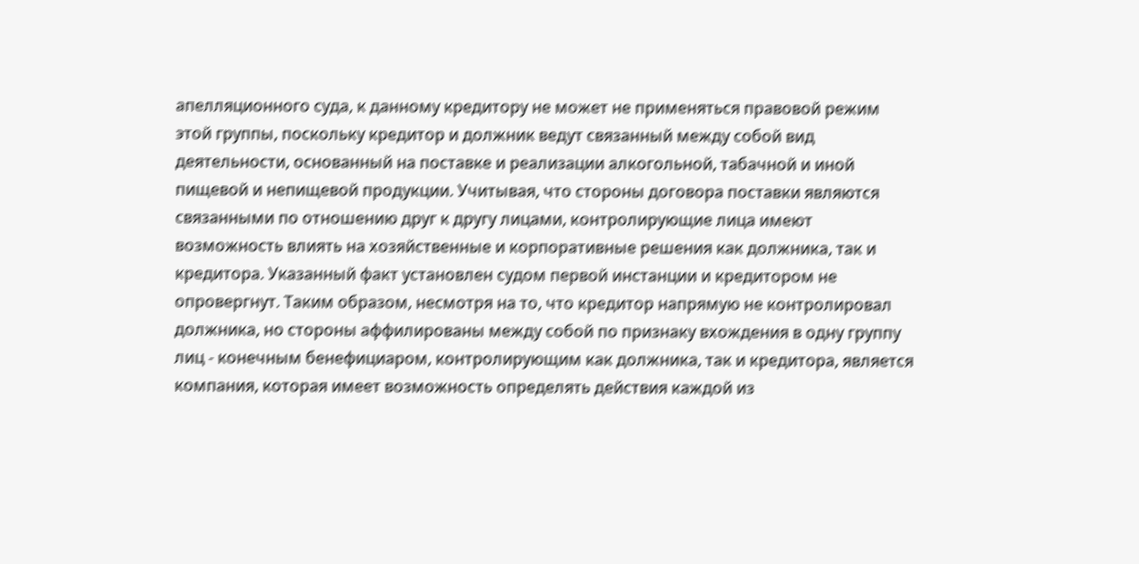апелляционного суда, к данному кредитору не может не применяться правовой режим этой группы, поскольку кредитор и должник ведут связанный между собой вид деятельности, основанный на поставке и реализации алкогольной, табачной и иной пищевой и непищевой продукции. Учитывая, что стороны договора поставки являются связанными по отношению друг к другу лицами, контролирующие лица имеют возможность влиять на хозяйственные и корпоративные решения как должника, так и кредитора. Указанный факт установлен судом первой инстанции и кредитором не опровергнут. Таким образом, несмотря на то, что кредитор напрямую не контролировал должника, но стороны аффилированы между собой по признаку вхождения в одну группу лиц - конечным бенефициаром, контролирующим как должника, так и кредитора, является компания, которая имеет возможность определять действия каждой из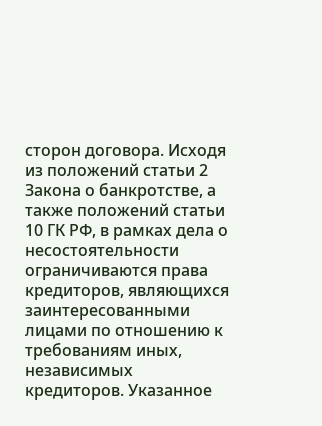сторон договора. Исходя из положений статьи 2 Закона о банкротстве, а также положений статьи 10 ГК РФ, в рамках дела о несостоятельности ограничиваются права кредиторов, являющихся заинтересованными лицами по отношению к требованиям иных, независимых кредиторов. Указанное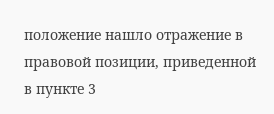положение нашло отражение в правовой позиции, приведенной в пункте 3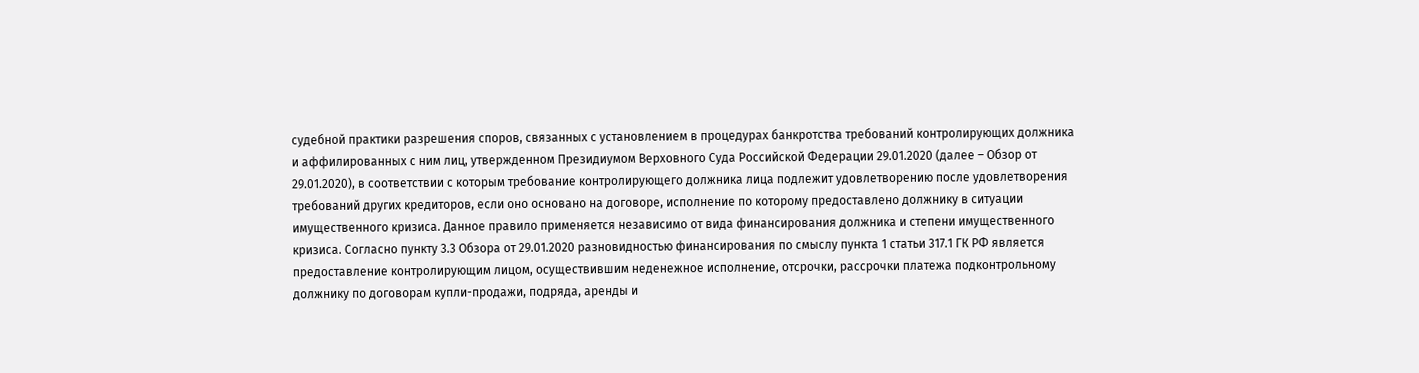судебной практики разрешения споров, связанных с установлением в процедурах банкротства требований контролирующих должника и аффилированных с ним лиц, утвержденном Президиумом Верховного Суда Российской Федерации 29.01.2020 (далее – Обзор от 29.01.2020), в соответствии с которым требование контролирующего должника лица подлежит удовлетворению после удовлетворения требований других кредиторов, если оно основано на договоре, исполнение по которому предоставлено должнику в ситуации имущественного кризиса. Данное правило применяется независимо от вида финансирования должника и степени имущественного кризиса. Согласно пункту 3.3 Обзора от 29.01.2020 разновидностью финансирования по смыслу пункта 1 статьи 317.1 ГК РФ является предоставление контролирующим лицом, осуществившим неденежное исполнение, отсрочки, рассрочки платежа подконтрольному должнику по договорам купли-продажи, подряда, аренды и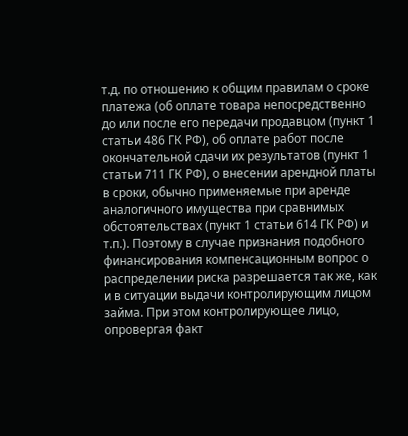т.д. по отношению к общим правилам о сроке платежа (об оплате товара непосредственно до или после его передачи продавцом (пункт 1 статьи 486 ГК РФ), об оплате работ после окончательной сдачи их результатов (пункт 1 статьи 711 ГК РФ), о внесении арендной платы в сроки, обычно применяемые при аренде аналогичного имущества при сравнимых обстоятельствах (пункт 1 статьи 614 ГК РФ) и т.п.). Поэтому в случае признания подобного финансирования компенсационным вопрос о распределении риска разрешается так же, как и в ситуации выдачи контролирующим лицом займа. При этом контролирующее лицо, опровергая факт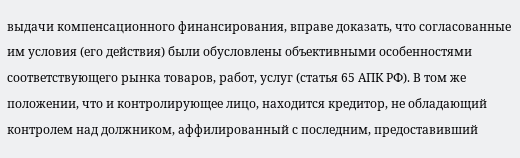выдачи компенсационного финансирования, вправе доказать, что согласованные им условия (его действия) были обусловлены объективными особенностями соответствующего рынка товаров, работ, услуг (статья 65 АПК РФ). В том же положении, что и контролирующее лицо, находится кредитор, не обладающий контролем над должником, аффилированный с последним, предоставивший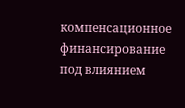компенсационное финансирование под влиянием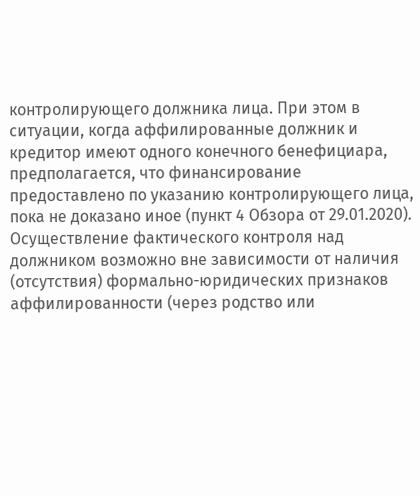контролирующего должника лица. При этом в ситуации, когда аффилированные должник и кредитор имеют одного конечного бенефициара, предполагается, что финансирование предоставлено по указанию контролирующего лица, пока не доказано иное (пункт 4 Обзора от 29.01.2020). Осуществление фактического контроля над должником возможно вне зависимости от наличия (отсутствия) формально-юридических признаков аффилированности (через родство или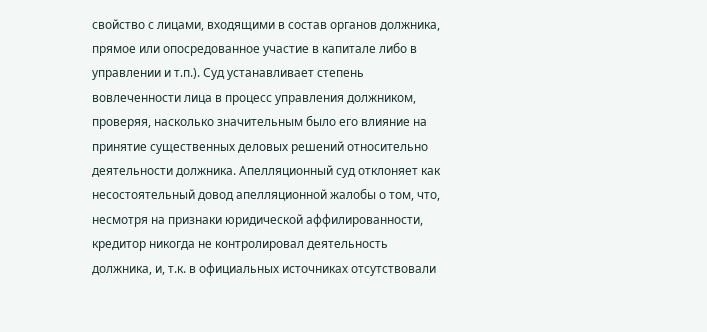свойство с лицами, входящими в состав органов должника, прямое или опосредованное участие в капитале либо в управлении и т.п.). Суд устанавливает степень вовлеченности лица в процесс управления должником, проверяя, насколько значительным было его влияние на принятие существенных деловых решений относительно деятельности должника. Апелляционный суд отклоняет как несостоятельный довод апелляционной жалобы о том, что, несмотря на признаки юридической аффилированности, кредитор никогда не контролировал деятельность должника, и, т.к. в официальных источниках отсутствовали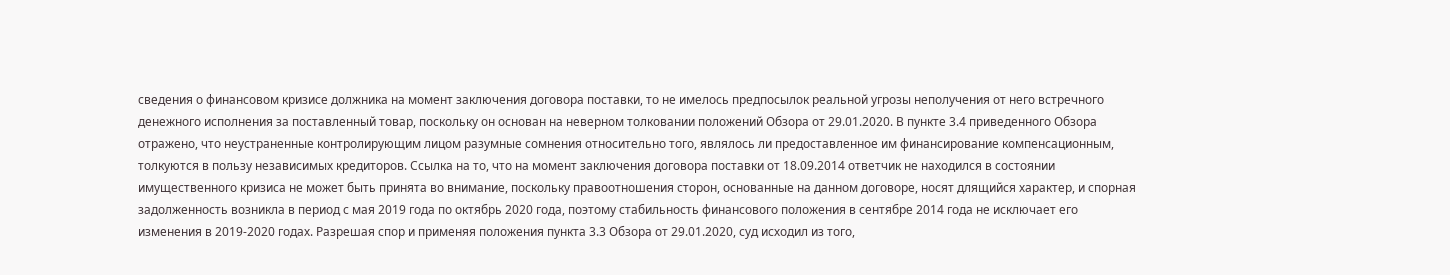сведения о финансовом кризисе должника на момент заключения договора поставки, то не имелось предпосылок реальной угрозы неполучения от него встречного денежного исполнения за поставленный товар, поскольку он основан на неверном толковании положений Обзора от 29.01.2020. В пункте 3.4 приведенного Обзора отражено, что неустраненные контролирующим лицом разумные сомнения относительно того, являлось ли предоставленное им финансирование компенсационным, толкуются в пользу независимых кредиторов. Ссылка на то, что на момент заключения договора поставки от 18.09.2014 ответчик не находился в состоянии имущественного кризиса не может быть принята во внимание, поскольку правоотношения сторон, основанные на данном договоре, носят длящийся характер, и спорная задолженность возникла в период с мая 2019 года по октябрь 2020 года, поэтому стабильность финансового положения в сентябре 2014 года не исключает его изменения в 2019-2020 годах. Разрешая спор и применяя положения пункта 3.3 Обзора от 29.01.2020, суд исходил из того,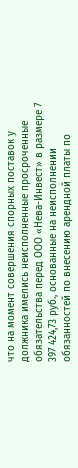что на момент совершения спорных поставок у должника имелись неисполненные просроченные обязательства перед ООО «Нева-Инвест» в размере 7 397 424,73 руб., основанные на неисполнении обязанностей по внесению арендной платы по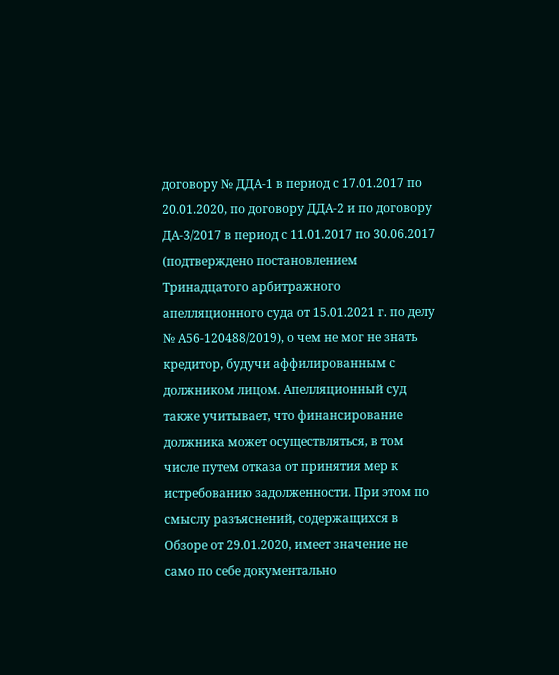договору № ДДА-1 в период с 17.01.2017 по 20.01.2020, по договору ДДА-2 и по договору ДА-3/2017 в период с 11.01.2017 по 30.06.2017 (подтверждено постановлением Тринадцатого арбитражного апелляционного суда от 15.01.2021 г. по делу № А56-120488/2019), о чем не мог не знать кредитор, будучи аффилированным с должником лицом. Апелляционный суд также учитывает, что финансирование должника может осуществляться, в том числе путем отказа от принятия мер к истребованию задолженности. При этом по смыслу разъяснений, содержащихся в Обзоре от 29.01.2020, имеет значение не само по себе документально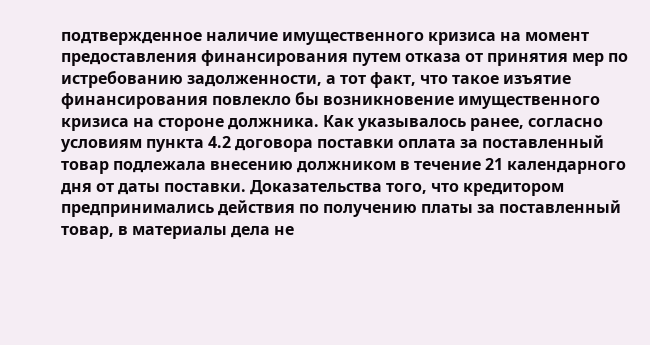подтвержденное наличие имущественного кризиса на момент предоставления финансирования путем отказа от принятия мер по истребованию задолженности, а тот факт, что такое изъятие финансирования повлекло бы возникновение имущественного кризиса на стороне должника. Как указывалось ранее, согласно условиям пункта 4.2 договора поставки оплата за поставленный товар подлежала внесению должником в течение 21 календарного дня от даты поставки. Доказательства того, что кредитором предпринимались действия по получению платы за поставленный товар, в материалы дела не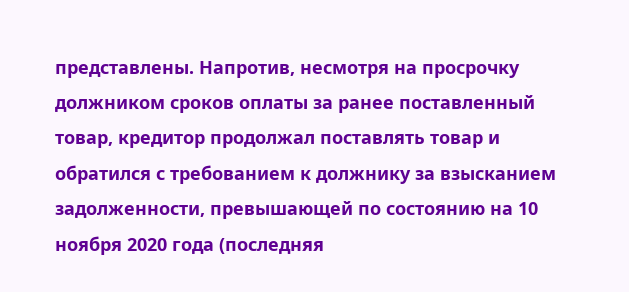представлены. Напротив, несмотря на просрочку должником сроков оплаты за ранее поставленный товар, кредитор продолжал поставлять товар и обратился с требованием к должнику за взысканием задолженности, превышающей по состоянию на 10 ноября 2020 года (последняя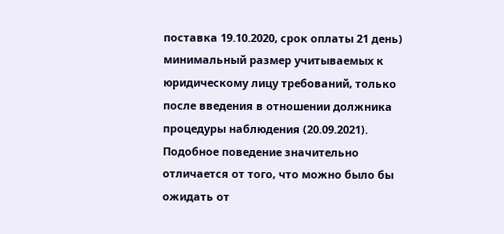поставка 19.10.2020, срок оплаты 21 день) минимальный размер учитываемых к юридическому лицу требований, только после введения в отношении должника процедуры наблюдения (20.09.2021). Подобное поведение значительно отличается от того, что можно было бы ожидать от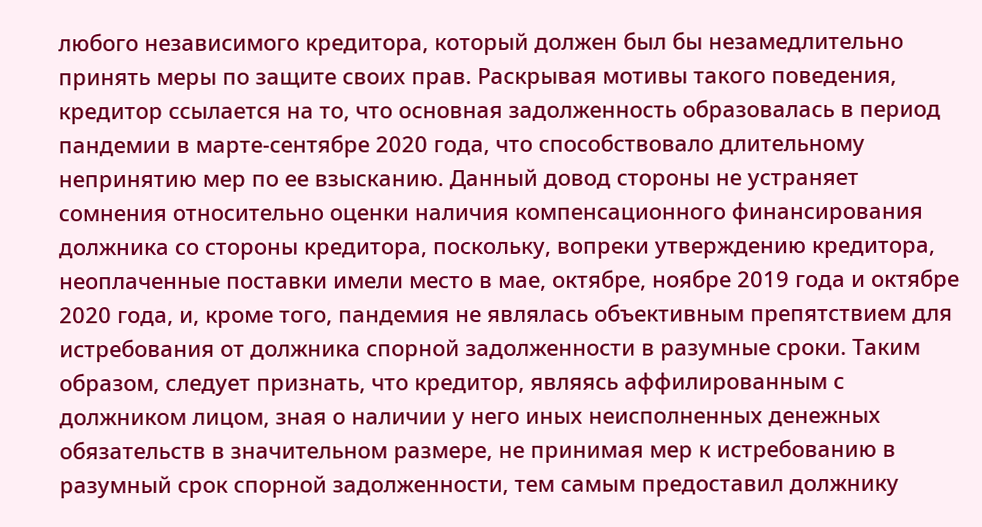любого независимого кредитора, который должен был бы незамедлительно принять меры по защите своих прав. Раскрывая мотивы такого поведения, кредитор ссылается на то, что основная задолженность образовалась в период пандемии в марте-сентябре 2020 года, что способствовало длительному непринятию мер по ее взысканию. Данный довод стороны не устраняет сомнения относительно оценки наличия компенсационного финансирования должника со стороны кредитора, поскольку, вопреки утверждению кредитора, неоплаченные поставки имели место в мае, октябре, ноябре 2019 года и октябре 2020 года, и, кроме того, пандемия не являлась объективным препятствием для истребования от должника спорной задолженности в разумные сроки. Таким образом, следует признать, что кредитор, являясь аффилированным с должником лицом, зная о наличии у него иных неисполненных денежных обязательств в значительном размере, не принимая мер к истребованию в разумный срок спорной задолженности, тем самым предоставил должнику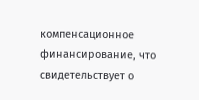компенсационное финансирование, что свидетельствует о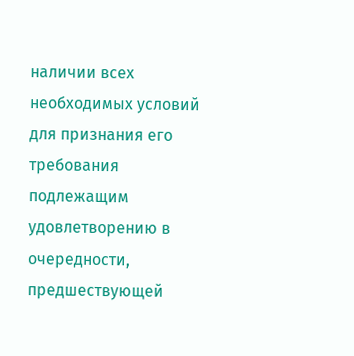наличии всех необходимых условий для признания его требования подлежащим удовлетворению в очередности, предшествующей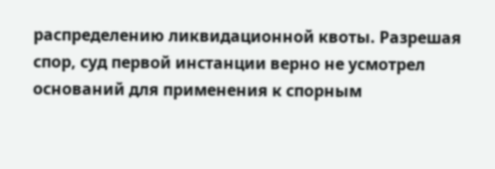распределению ликвидационной квоты. Разрешая спор, суд первой инстанции верно не усмотрел оснований для применения к спорным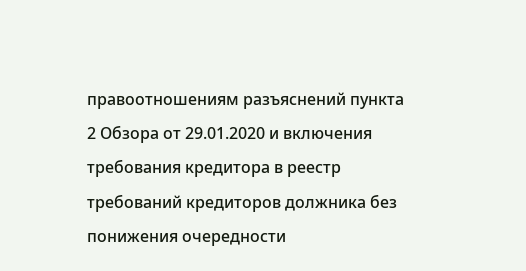правоотношениям разъяснений пункта 2 Обзора от 29.01.2020 и включения требования кредитора в реестр требований кредиторов должника без понижения очередности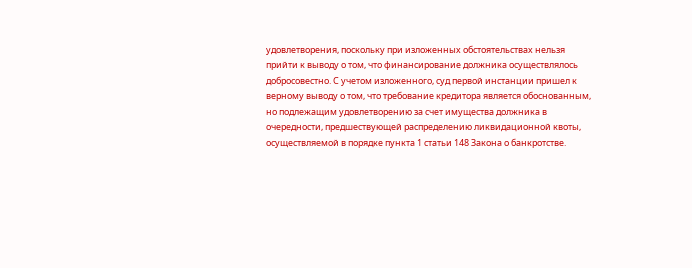удовлетворения, поскольку при изложенных обстоятельствах нельзя прийти к выводу о том, что финансирование должника осуществлялось добросовестно. С учетом изложенного, суд первой инстанции пришел к верному выводу о том, что требование кредитора является обоснованным, но подлежащим удовлетворению за счет имущества должника в очередности, предшествующей распределению ликвидационной квоты, осуществляемой в порядке пункта 1 статьи 148 Закона о банкротстве.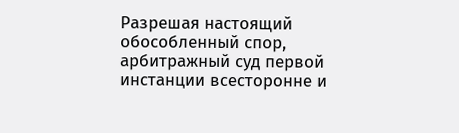Разрешая настоящий обособленный спор, арбитражный суд первой инстанции всесторонне и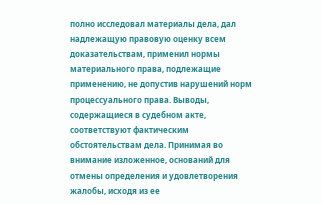полно исследовал материалы дела, дал надлежащую правовую оценку всем доказательствам, применил нормы материального права, подлежащие применению, не допустив нарушений норм процессуального права. Выводы, содержащиеся в судебном акте, соответствуют фактическим обстоятельствам дела. Принимая во внимание изложенное, оснований для отмены определения и удовлетворения жалобы, исходя из ее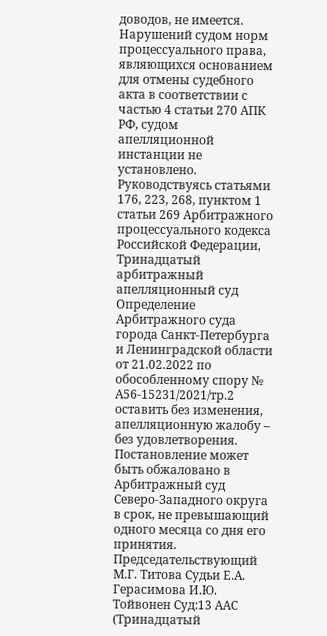доводов, не имеется. Нарушений судом норм процессуального права, являющихся основанием для отмены судебного акта в соответствии с частью 4 статьи 270 АПК РФ, судом апелляционной инстанции не установлено. Руководствуясь статьями 176, 223, 268, пунктом 1 статьи 269 Арбитражного процессуального кодекса Российской Федерации, Тринадцатый арбитражный апелляционный суд Определение Арбитражного суда города Санкт-Петербурга и Ленинградской области от 21.02.2022 по обособленному спору № А56-15231/2021/тр.2 оставить без изменения, апелляционную жалобу – без удовлетворения. Постановление может быть обжаловано в Арбитражный суд Северо-Западного округа в срок, не превышающий одного месяца со дня его принятия. Председательствующий М.Г. Титова Судьи Е.А. Герасимова И.Ю. Тойвонен Суд:13 ААС (Тринадцатый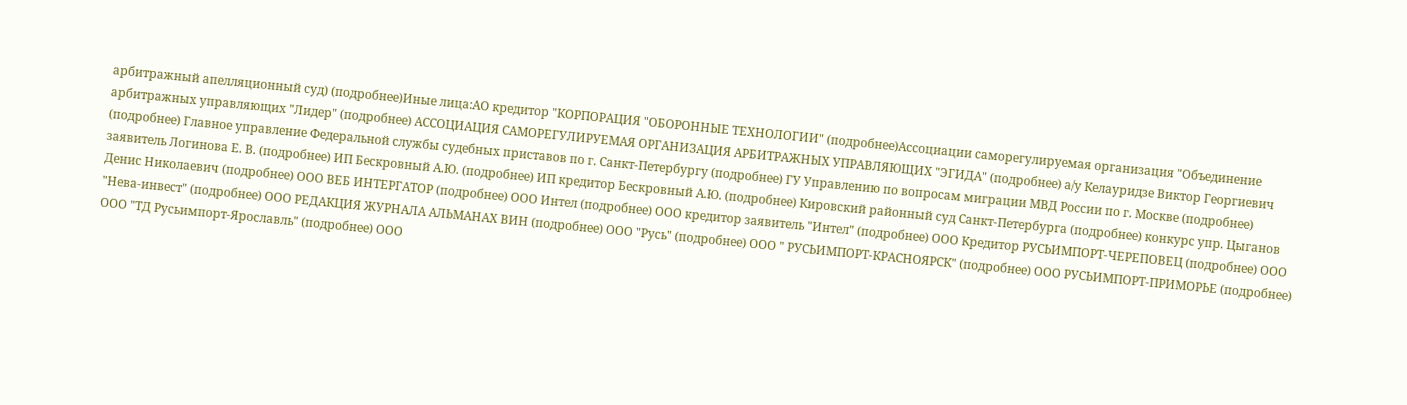арбитражный апелляционный суд) (подробнее)Иные лица:АО кредитор "КОРПОРАЦИЯ "ОБОРОННЫЕ ТЕХНОЛОГИИ" (подробнее)Ассоциации саморегулируемая организация "Объединение арбитражных управляющих "Лидер" (подробнее) АССОЦИАЦИЯ САМОРЕГУЛИРУЕМАЯ ОРГАНИЗАЦИЯ АРБИТРАЖНЫХ УПРАВЛЯЮЩИХ "ЭГИДА" (подробнее) а/у Келауридзе Виктор Георгиевич (подробнее) Главное управление Федеральной службы судебных приставов по г. Санкт-Петербургу (подробнее) ГУ Управлению по вопросам миграции МВД России по г. Москве (подробнее) заявитель Логинова Е. В. (подробнее) ИП Бескровный А.Ю. (подробнее) ИП кредитор Бескровный А.Ю. (подробнее) Кировский районный суд Санкт-Петербурга (подробнее) конкурс упр. Цыганов Денис Николаевич (подробнее) ООО ВЕБ ИНТЕРГАТОР (подробнее) ООО Интел (подробнее) ООО кредитор заявитель "Интел" (подробнее) ООО Кредитор РУСЬИМПОРТ-ЧЕРЕПОВЕЦ (подробнее) ООО "Нева-инвест" (подробнее) ООО РЕДАКЦИЯ ЖУРНАЛА АЛЬМАНАХ ВИН (подробнее) ООО "Русь" (подробнее) ООО " РУСЬИМПОРТ-КРАСНОЯРСК" (подробнее) ООО РУСЬИМПОРТ-ПРИМОРЬЕ (подробнее) ООО "ТД Русьимпорт-Ярославль" (подробнее) ООО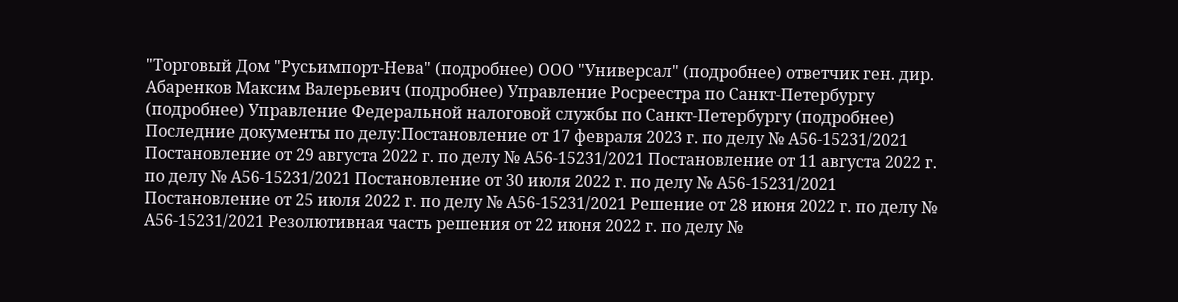"Торговый Дом "Русьимпорт-Нева" (подробнее) ООО "Универсал" (подробнее) ответчик ген. дир. Абаренков Максим Валерьевич (подробнее) Управление Росреестра по Санкт-Петербургу (подробнее) Управление Федеральной налоговой службы по Санкт-Петербургу (подробнее) Последние документы по делу:Постановление от 17 февраля 2023 г. по делу № А56-15231/2021 Постановление от 29 августа 2022 г. по делу № А56-15231/2021 Постановление от 11 августа 2022 г. по делу № А56-15231/2021 Постановление от 30 июля 2022 г. по делу № А56-15231/2021 Постановление от 25 июля 2022 г. по делу № А56-15231/2021 Решение от 28 июня 2022 г. по делу № А56-15231/2021 Резолютивная часть решения от 22 июня 2022 г. по делу №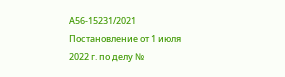А56-15231/2021 Постановление от 1 июля 2022 г. по делу №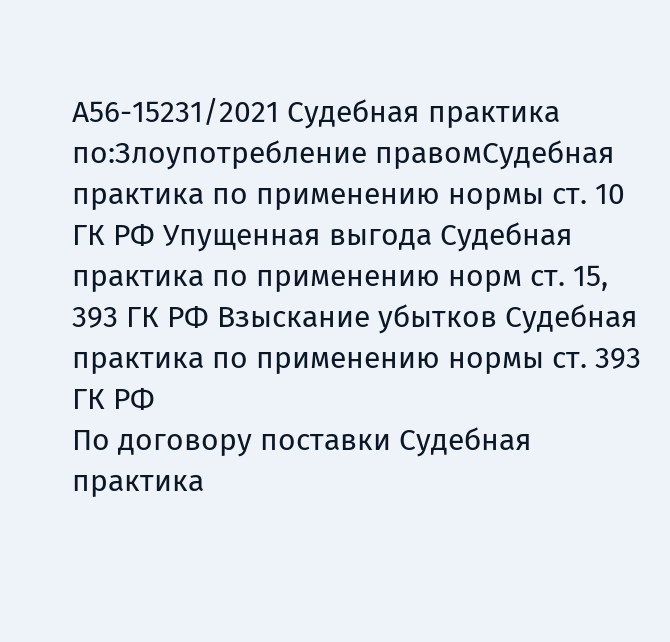А56-15231/2021 Судебная практика по:Злоупотребление правомСудебная практика по применению нормы ст. 10 ГК РФ Упущенная выгода Судебная практика по применению норм ст. 15, 393 ГК РФ Взыскание убытков Судебная практика по применению нормы ст. 393 ГК РФ
По договору поставки Судебная практика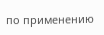по применению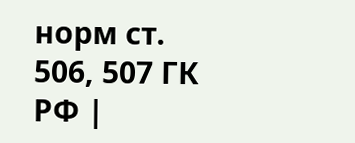норм ст. 506, 507 ГК РФ |